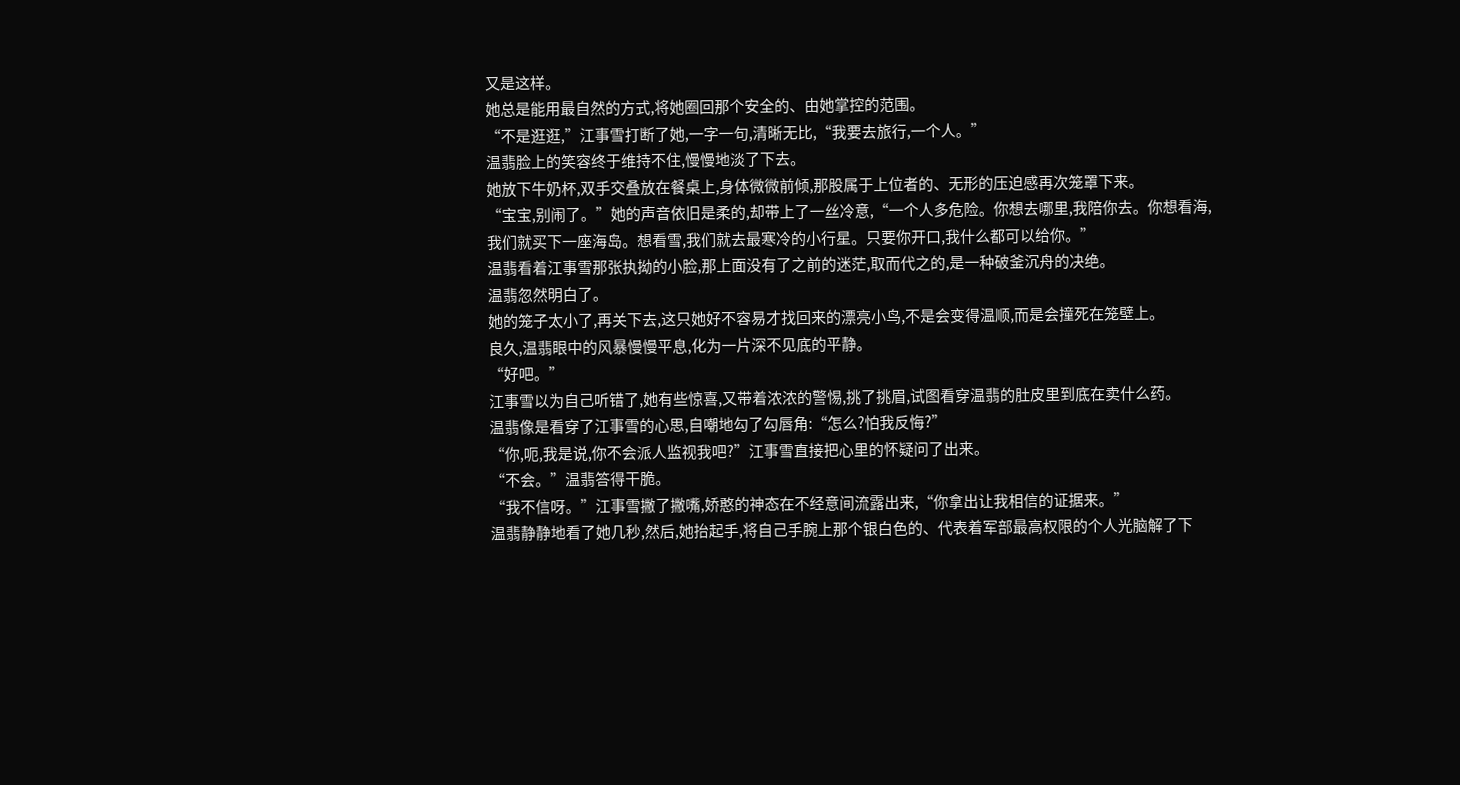又是这样。
她总是能用最自然的方式,将她圈回那个安全的、由她掌控的范围。
“不是逛逛,”江事雪打断了她,一字一句,清晰无比,“我要去旅行,一个人。”
温翡脸上的笑容终于维持不住,慢慢地淡了下去。
她放下牛奶杯,双手交叠放在餐桌上,身体微微前倾,那股属于上位者的、无形的压迫感再次笼罩下来。
“宝宝,别闹了。”她的声音依旧是柔的,却带上了一丝冷意,“一个人多危险。你想去哪里,我陪你去。你想看海,我们就买下一座海岛。想看雪,我们就去最寒冷的小行星。只要你开口,我什么都可以给你。”
温翡看着江事雪那张执拗的小脸,那上面没有了之前的迷茫,取而代之的,是一种破釜沉舟的决绝。
温翡忽然明白了。
她的笼子太小了,再关下去,这只她好不容易才找回来的漂亮小鸟,不是会变得温顺,而是会撞死在笼壁上。
良久,温翡眼中的风暴慢慢平息,化为一片深不见底的平静。
“好吧。”
江事雪以为自己听错了,她有些惊喜,又带着浓浓的警惕,挑了挑眉,试图看穿温翡的肚皮里到底在卖什么药。
温翡像是看穿了江事雪的心思,自嘲地勾了勾唇角:“怎么?怕我反悔?”
“你,呃,我是说,你不会派人监视我吧?”江事雪直接把心里的怀疑问了出来。
“不会。”温翡答得干脆。
“我不信呀。”江事雪撇了撇嘴,娇憨的神态在不经意间流露出来,“你拿出让我相信的证据来。”
温翡静静地看了她几秒,然后,她抬起手,将自己手腕上那个银白色的、代表着军部最高权限的个人光脑解了下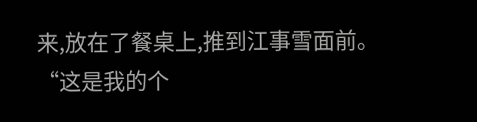来,放在了餐桌上,推到江事雪面前。
“这是我的个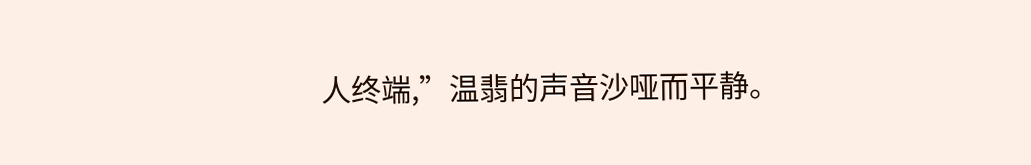人终端,”温翡的声音沙哑而平静。